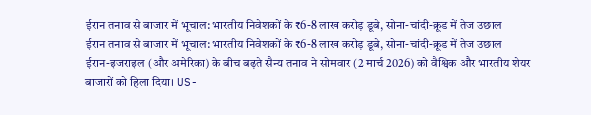ईरान तनाव से बाजार में भूचाल: भारतीय निवेशकों के ₹6-8 लाख करोड़ डूबे, सोना-चांदी-क्रूड में तेज उछाल
ईरान तनाव से बाजार में भूचाल: भारतीय निवेशकों के ₹6-8 लाख करोड़ डूबे, सोना-चांदी-क्रूड में तेज उछाल
ईरान-इजराइल (और अमेरिका) के बीच बढ़ते सैन्य तनाव ने सोमवार (2 मार्च 2026) को वैश्विक और भारतीय शेयर बाजारों को हिला दिया। US-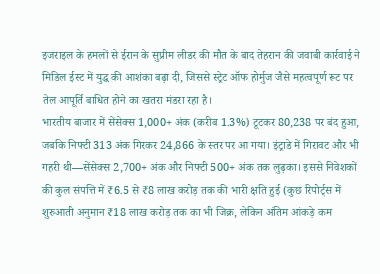इजराइल के हमलों से ईरान के सुप्रीम लीडर की मौत के बाद तेहरान की जवाबी कार्रवाई ने मिडिल ईस्ट में युद्ध की आशंका बढ़ा दी, जिससे स्ट्रेट ऑफ होर्मुज जैसे महत्वपूर्ण रूट पर तेल आपूर्ति बाधित होने का खतरा मंडरा रहा है।
भारतीय बाजार में सेंसेक्स 1,000+ अंक (करीब 1.3%) टूटकर 80,238 पर बंद हुआ, जबकि निफ्टी 313 अंक गिरकर 24,866 के स्तर पर आ गया। इंट्राडे में गिरावट और भी गहरी थी—सेंसेक्स 2,700+ अंक और निफ्टी 500+ अंक तक लुढ़का। इससे निवेशकों की कुल संपत्ति में ₹6.5 से ₹8 लाख करोड़ तक की भारी क्षति हुई (कुछ रिपोर्ट्स में शुरुआती अनुमान ₹18 लाख करोड़ तक का भी जिक्र, लेकिन अंतिम आंकड़े कम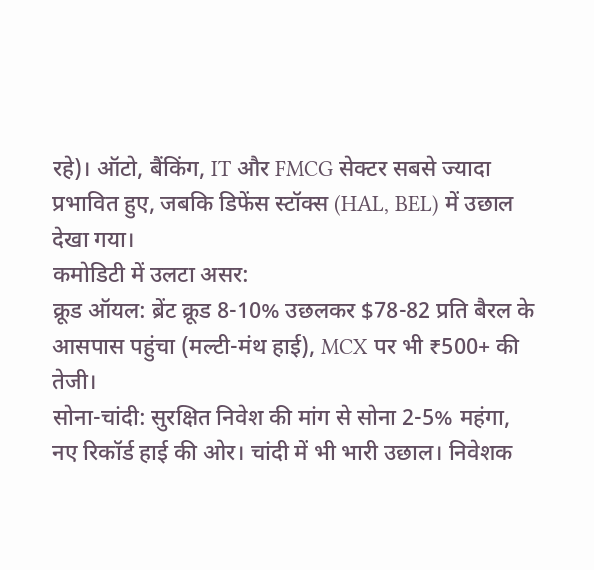रहे)। ऑटो, बैंकिंग, IT और FMCG सेक्टर सबसे ज्यादा प्रभावित हुए, जबकि डिफेंस स्टॉक्स (HAL, BEL) में उछाल देखा गया।
कमोडिटी में उलटा असर:
क्रूड ऑयल: ब्रेंट क्रूड 8-10% उछलकर $78-82 प्रति बैरल के आसपास पहुंचा (मल्टी-मंथ हाई), MCX पर भी ₹500+ की तेजी।
सोना-चांदी: सुरक्षित निवेश की मांग से सोना 2-5% महंगा, नए रिकॉर्ड हाई की ओर। चांदी में भी भारी उछाल। निवेशक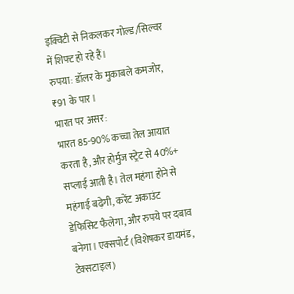इक्विटी से निकलकर गोल्ड/सिल्वर में शिफ्ट हो रहे हैं।
रुपया: डॉलर के मुकाबले कमजोर, ₹91 के पार।
भारत पर असर:
भारत 85-90% कच्चा तेल आयात करता है, और होर्मुज स्ट्रेट से 40%+ सप्लाई आती है। तेल महंगा होने से महंगाई बढ़ेगी, करेंट अकाउंट डेफिसिट फैलेगा, और रुपये पर दबाव बनेगा। एक्सपोर्ट (विशेषकर डायमंड, टेक्सटाइल)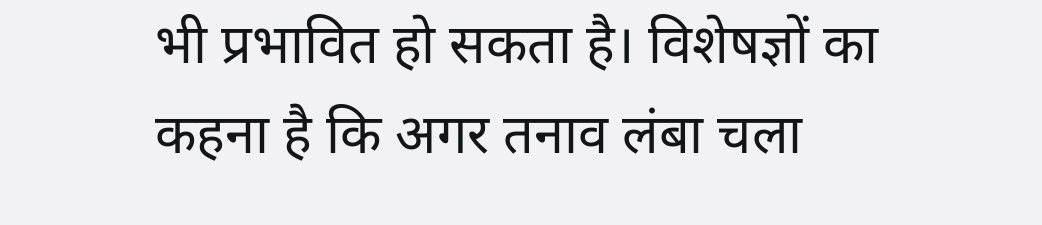भी प्रभावित हो सकता है। विशेषज्ञों का कहना है कि अगर तनाव लंबा चला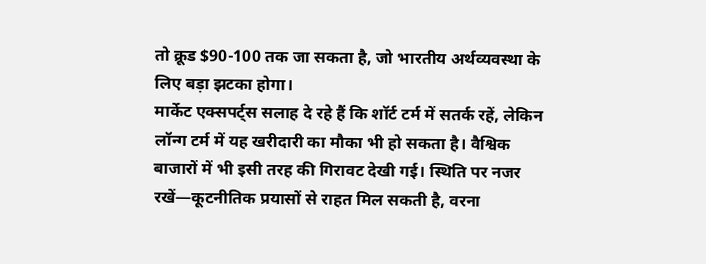तो क्रूड $90-100 तक जा सकता है, जो भारतीय अर्थव्यवस्था के लिए बड़ा झटका होगा।
मार्केट एक्सपर्ट्स सलाह दे रहे हैं कि शॉर्ट टर्म में सतर्क रहें, लेकिन लॉन्ग टर्म में यह खरीदारी का मौका भी हो सकता है। वैश्विक बाजारों में भी इसी तरह की गिरावट देखी गई। स्थिति पर नजर रखें—कूटनीतिक प्रयासों से राहत मिल सकती है, वरना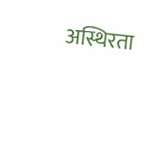अस्थिरता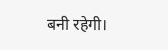बनी रहेगी।